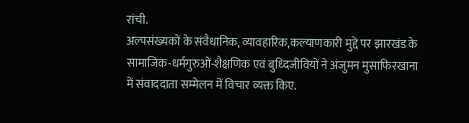रांची.
अल्पसंख्यकों के संवैधानिक, व्यावहारिक,कल्याणकारी मुद्दें पर झारखंड के सामाजिक-धर्मगुरुओं-शैक्षणिक एवं बुध्दिजीवियों ने अंजुमन मुसाफिरखाना में संवाददाता सम्मेलन में विचार व्यक्त किए.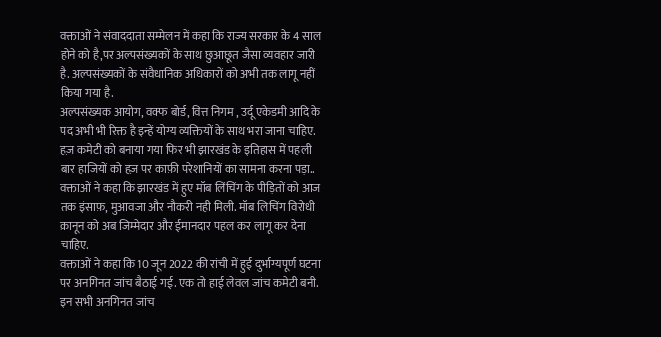वक्ताओं ने संवाददाता सम्मेलन में कहा कि राज्य सरकार के 4 साल होने को है,पर अल्पसंख्यकों के साथ छुआछूत जैसा व्यवहार जारी है. अल्पसंख्यकों के संवैधानिक अधिकारों को अभी तक लागू नहीं किया गया है.
अल्पसंख्यक आयोग, वक्फ बोर्ड, वित्त निगम , उर्दू एकेडमी आदि के पद अभी भी रिक्त है इन्हें योग्य व्यक्तियों के साथ भरा जाना चाहिए. हज़ कमेटी को बनाया गया फिर भी झारखंड के इतिहास में पहली बार हाजियों को हज़ पर काफ़ी परेशानियों का सामना करना पड़ा..
वक्ताओं ने कहा कि झारखंड में हुए मॉब लिंचिंग के पीड़ितों को आज तक इंसाफ़, मुआवजा और नौकरी नही मिली. मॉब लिचिंग विरोधी क़ानून को अब जिम्मेदार और ईमानदार पहल कर लागू कर देना चाहिए.
वक्ताओं ने कहा कि 10 जून 2022 की रांची में हुई दुर्भाग्यपूर्ण घटना पर अनगिनत जांच बैठाई गई. एक तो हाई लेवल जांच कमेटी बनी. इन सभी अनगिनत जांच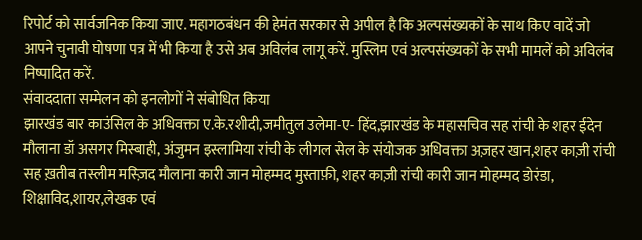रिपोर्ट को सार्वजनिक किया जाए. महागठबंधन की हेमंत सरकार से अपील है कि अल्पसंख्यकों के साथ किए वादें जो आपने चुनावी घोषणा पत्र में भी किया है उसे अब अविलंब लागू करें. मुस्लिम एवं अल्पसंख्यकों के सभी मामलें को अविलंब निष्पादित करें.
संवाददाता सम्मेलन को इनलोगों ने संबोधित किया
झारखंड बार काउंसिल के अधिवक्ता ए.के.रशीदी,जमीतुल उलेमा-ए- हिंद,झारखंड के महासचिव सह रांची के शहर ईदेन मौलाना डॉ असगर मिस्बाही, अंजुमन इस्लामिया रांची के लीगल सेल के संयोजक अधिवक्ता अज़हर खान,शहर काज़ी रांची सह ख़तीब तस्लीम मस्ज़िद मौलाना कारी जान मोहम्मद मुस्ताफ़ी, शहर काज़ी रांची कारी जान मोहम्मद डोरंडा, शिक्षाविद,शायर,लेखक एवं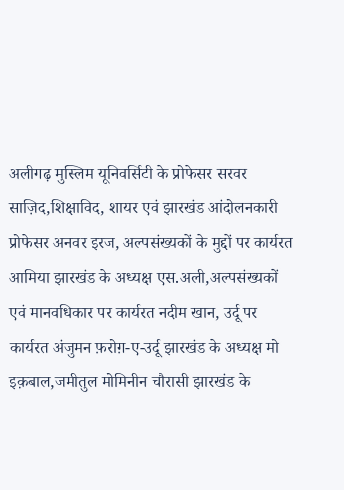अलीगढ़ मुस्लिम यूनिवर्सिटी के प्रोफेसर सरवर साज़िद,शिक्षाविद, शायर एवं झारखंड आंदोलनकारी प्रोफेसर अनवर इरज, अल्पसंख्यकों के मुद्दों पर कार्यरत आमिया झारखंड के अध्यक्ष एस.अली,अल्पसंख्यकों एवं मानवधिकार पर कार्यरत नदीम खान, उर्दू पर कार्यरत अंजुमन फ़रोग़-ए-उर्दू झारखंड के अध्यक्ष मो इक़बाल,जमीतुल मोमिनीन चौरासी झारखंड के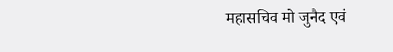महासचिव मो जुनैद एवं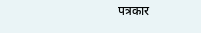पत्रकार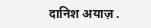दानिश अयाज़ .